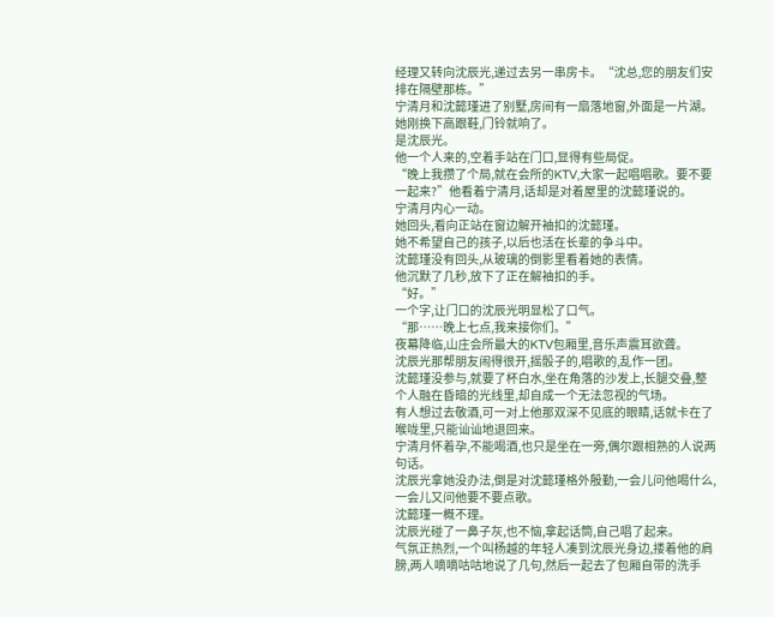经理又转向沈辰光,递过去另一串房卡。“沈总,您的朋友们安排在隔壁那栋。”
宁清月和沈懿瑾进了别墅,房间有一扇落地窗,外面是一片湖。
她刚换下高跟鞋,门铃就响了。
是沈辰光。
他一个人来的,空着手站在门口,显得有些局促。
“晚上我攒了个局,就在会所的KTV,大家一起唱唱歌。要不要一起来?”他看着宁清月,话却是对着屋里的沈懿瑾说的。
宁清月内心一动。
她回头,看向正站在窗边解开袖扣的沈懿瑾。
她不希望自己的孩子,以后也活在长辈的争斗中。
沈懿瑾没有回头,从玻璃的倒影里看着她的表情。
他沉默了几秒,放下了正在解袖扣的手。
“好。”
一个字,让门口的沈辰光明显松了口气。
“那……晚上七点,我来接你们。”
夜幕降临,山庄会所最大的KTV包厢里,音乐声震耳欲聋。
沈辰光那帮朋友闹得很开,摇骰子的,唱歌的,乱作一团。
沈懿瑾没参与,就要了杯白水,坐在角落的沙发上,长腿交叠,整个人融在昏暗的光线里,却自成一个无法忽视的气场。
有人想过去敬酒,可一对上他那双深不见底的眼睛,话就卡在了喉咙里,只能讪讪地退回来。
宁清月怀着孕,不能喝酒,也只是坐在一旁,偶尔跟相熟的人说两句话。
沈辰光拿她没办法,倒是对沈懿瑾格外殷勤,一会儿问他喝什么,一会儿又问他要不要点歌。
沈懿瑾一概不理。
沈辰光碰了一鼻子灰,也不恼,拿起话筒,自己唱了起来。
气氛正热烈,一个叫杨越的年轻人凑到沈辰光身边,搂着他的肩膀,两人嘀嘀咕咕地说了几句,然后一起去了包厢自带的洗手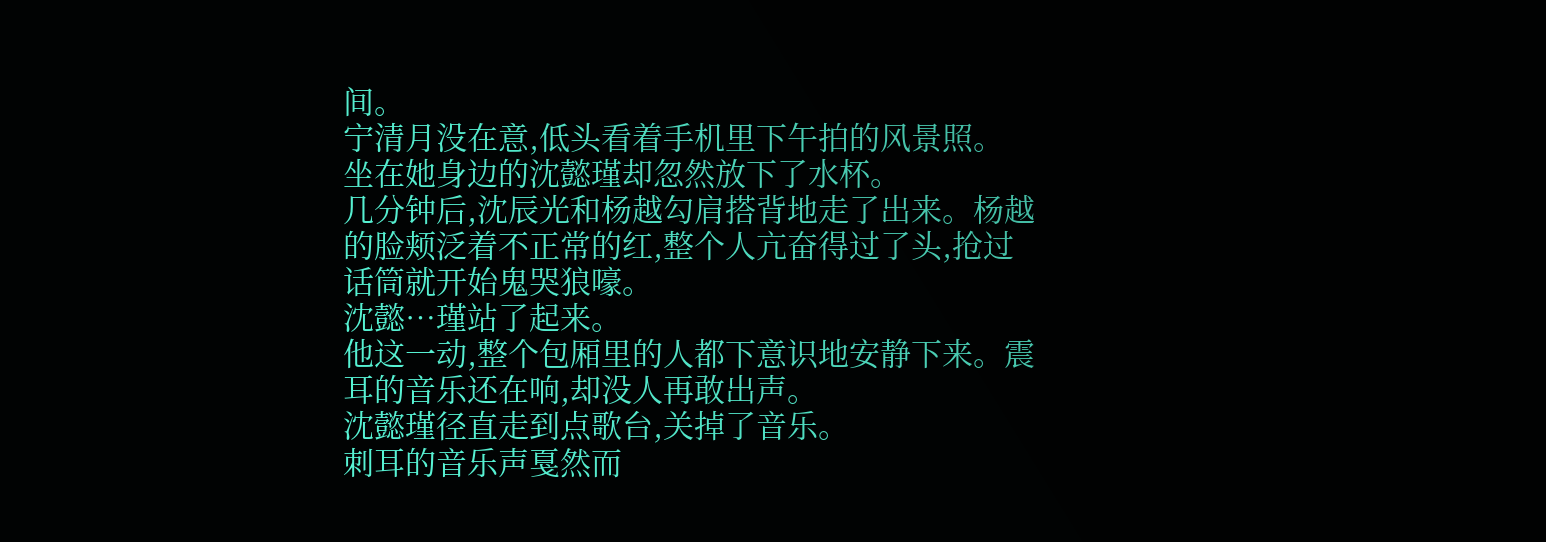间。
宁清月没在意,低头看着手机里下午拍的风景照。
坐在她身边的沈懿瑾却忽然放下了水杯。
几分钟后,沈辰光和杨越勾肩搭背地走了出来。杨越的脸颊泛着不正常的红,整个人亢奋得过了头,抢过话筒就开始鬼哭狼嚎。
沈懿…瑾站了起来。
他这一动,整个包厢里的人都下意识地安静下来。震耳的音乐还在响,却没人再敢出声。
沈懿瑾径直走到点歌台,关掉了音乐。
刺耳的音乐声戛然而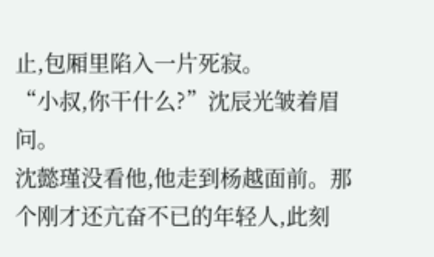止,包厢里陷入一片死寂。
“小叔,你干什么?”沈辰光皱着眉问。
沈懿瑾没看他,他走到杨越面前。那个刚才还亢奋不已的年轻人,此刻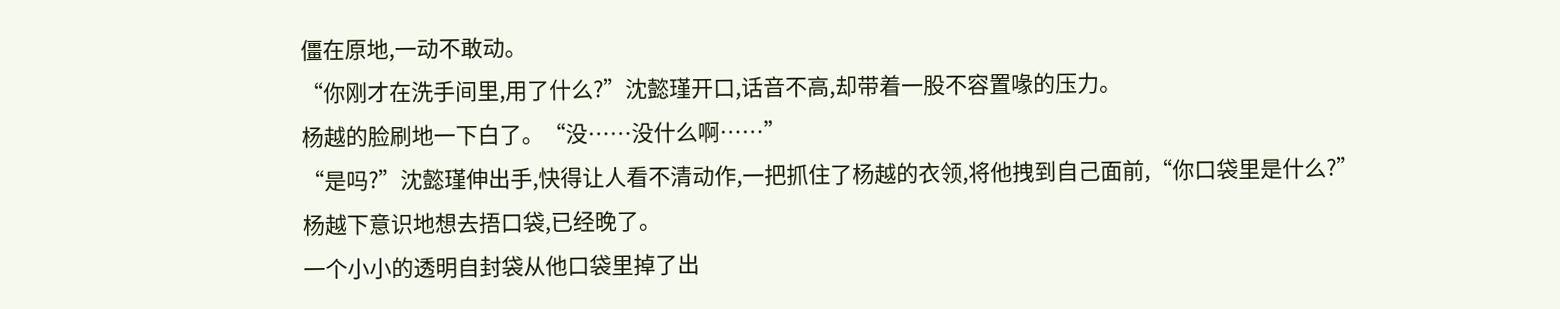僵在原地,一动不敢动。
“你刚才在洗手间里,用了什么?”沈懿瑾开口,话音不高,却带着一股不容置喙的压力。
杨越的脸刷地一下白了。“没……没什么啊……”
“是吗?”沈懿瑾伸出手,快得让人看不清动作,一把抓住了杨越的衣领,将他拽到自己面前,“你口袋里是什么?”
杨越下意识地想去捂口袋,已经晚了。
一个小小的透明自封袋从他口袋里掉了出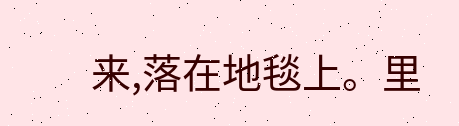来,落在地毯上。里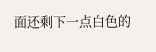面还剩下一点白色的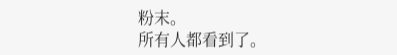粉末。
所有人都看到了。